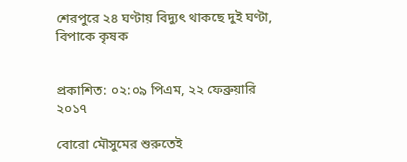শেরপুরে ২৪ ঘণ্টায় বিদ্যুৎ থাকছে দুই ঘণ্টা, বিপাকে কৃষক


প্রকাশিত: ০২:০৯ পিএম, ২২ ফেব্রুয়ারি ২০১৭

বোরো মৌসুমের শুরুতেই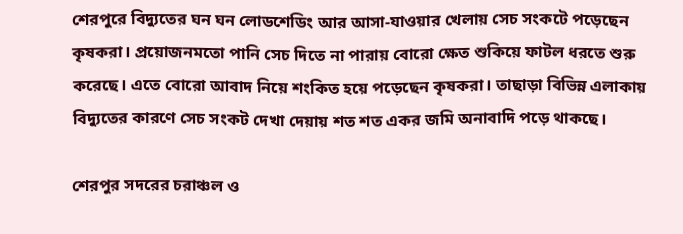শেরপুরে বিদ্যুতের ঘন ঘন লোডশেডিং আর আসা-যাওয়ার খেলায় সেচ সংকটে পড়েছেন কৃষকরা। প্রয়োজনমতো পানি সেচ দিতে না পারায় বোরো ক্ষেত শুকিয়ে ফাটল ধরতে শুরু করেছে। এতে বোরো আবাদ নিয়ে শংকিত হয়ে পড়েছেন কৃষকরা। তাছাড়া বিভিন্ন এলাকায় বিদ্যুতের কারণে সেচ সংকট দেখা দেয়ায় শত শত একর জমি অনাবাদি পড়ে থাকছে।

শেরপুর সদরের চরাঞ্চল ও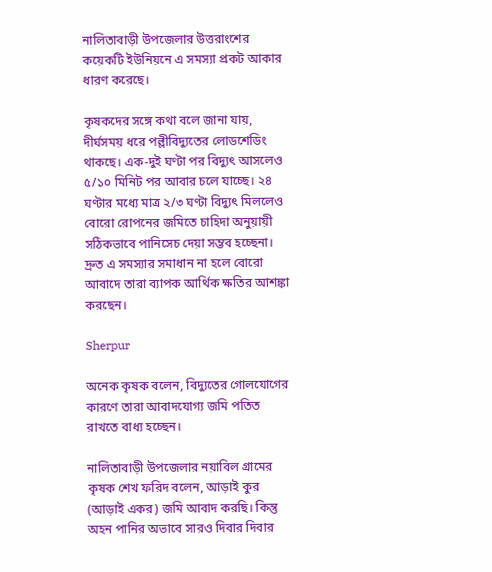নালিতাবাড়ী উপজেলার উত্তরাংশের কয়েকটি ইউনিয়নে এ সমস্যা প্রকট আকার ধারণ করেছে।

কৃষকদের সঙ্গে কথা বলে জানা যায়, দীর্ঘসময় ধরে পল্লীবিদ্যুতের লোডশেডিং থাকছে। এক-দুই ঘণ্টা পর বিদ্যুৎ আসলেও ৫/১০ মিনিট পর আবার চলে যাচ্ছে। ২৪ ঘণ্টার মধ্যে মাত্র ২/৩ ঘণ্টা বিদ্যুৎ মিললেও বোরো রোপনের জমিতে চাহিদা অনুয়ায়ী সঠিকভাবে পানিসেচ দেয়া সম্ভব হচ্ছেনা। দ্রুত এ সমস্যার সমাধান না হলে বোরো আবাদে তারা ব্যাপক আর্থিক ক্ষতির আশঙ্কা করছেন।

Sherpur

অনেক কৃষক বলেন, বিদ্যুতের গোলযোগের কারণে তারা আবাদযোগ্য জমি পতিত রাখতে বাধ্য হচ্ছেন।

নালিতাবাড়ী উপজেলার নয়াবিল গ্রামের কৃষক শেখ ফরিদ বলেন, আড়াই কুর (আড়াই একর) জমি আবাদ করছি। কিন্তু অহন পানির অভাবে সারও দিবার দিবার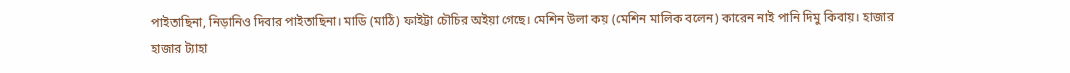পাইতাছিনা, নিড়ানিও দিবার পাইতাছিনা। মাডি (মাঠি) ফাইট্টা চৌচির অইয়া গেছে। মেশিন উলা কয় (মেশিন মালিক বলেন) কারেন নাই পানি দিমু কিবায়। হাজার হাজার ট্যাহা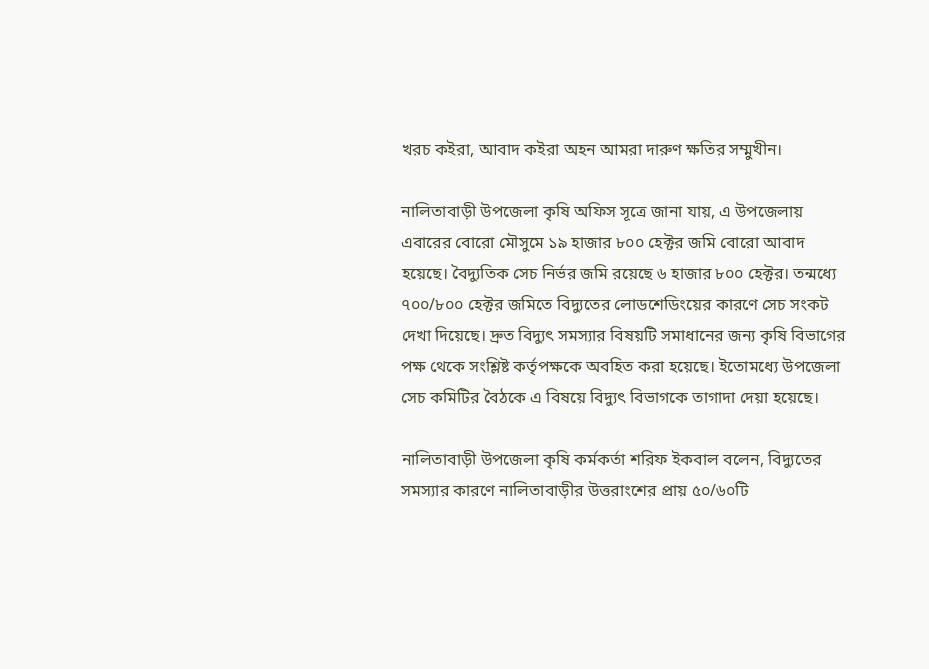খরচ কইরা, আবাদ কইরা অহন আমরা দারুণ ক্ষতির সম্মুখীন।

নালিতাবাড়ী উপজেলা কৃষি অফিস সূত্রে জানা যায়, এ উপজেলায় এবারের বোরো মৌসুমে ১৯ হাজার ৮০০ হেক্টর জমি বোরো আবাদ হয়েছে। বৈদ্যুতিক সেচ নির্ভর জমি রয়েছে ৬ হাজার ৮০০ হেক্টর। তন্মধ্যে ৭০০/৮০০ হেক্টর জমিতে বিদ্যুতের লোডশেডিংয়ের কারণে সেচ সংকট দেখা দিয়েছে। দ্রুত বিদ্যুৎ সমস্যার বিষয়টি সমাধানের জন্য কৃষি বিভাগের পক্ষ থেকে সংশ্লিষ্ট কর্তৃপক্ষকে অবহিত করা হয়েছে। ইতোমধ্যে উপজেলা সেচ কমিটির বৈঠকে এ বিষয়ে বিদ্যুৎ বিভাগকে তাগাদা দেয়া হয়েছে।

নালিতাবাড়ী উপজেলা কৃষি কর্মকর্তা শরিফ ইকবাল বলেন, বিদ্যুতের সমস্যার কারণে নালিতাবাড়ীর উত্তরাংশের প্রায় ৫০/৬০টি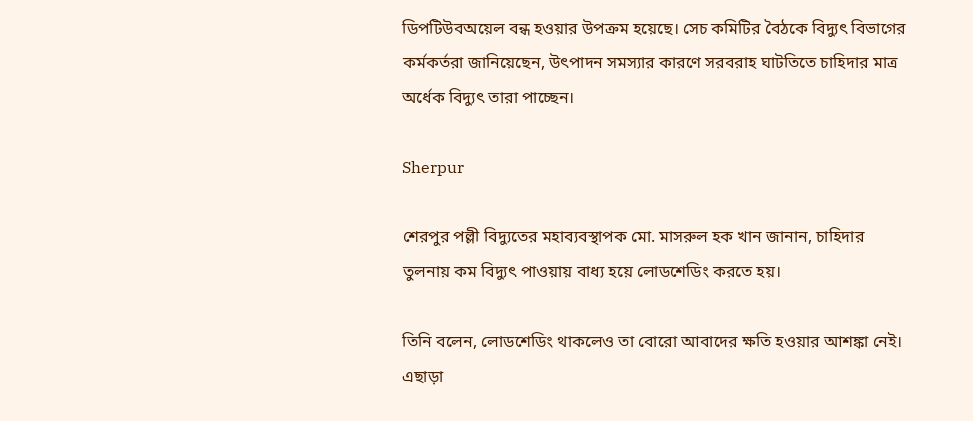ডিপটিউবঅয়েল বন্ধ হওয়ার উপক্রম হয়েছে। সেচ কমিটির বৈঠকে বিদ্যুৎ বিভাগের কর্মকর্তরা জানিয়েছেন, উৎপাদন সমস্যার কারণে সরবরাহ ঘাটতিতে চাহিদার মাত্র অর্ধেক বিদ্যুৎ তারা পাচ্ছেন।

Sherpur

শেরপুর পল্লী বিদ্যুতের মহাব্যবস্থাপক মো. মাসরুল হক খান জানান, চাহিদার তুলনায় কম বিদ্যুৎ পাওয়ায় বাধ্য হয়ে লোডশেডিং করতে হয়।

তিনি বলেন, লোডশেডিং থাকলেও তা বোরো আবাদের ক্ষতি হওয়ার আশঙ্কা নেই। এছাড়া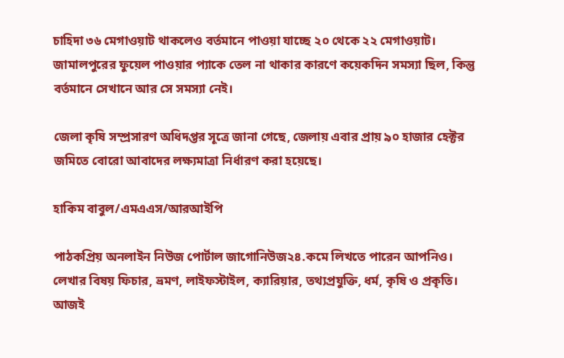চাহিদা ৩৬ মেগাওয়াট থাকলেও বর্তমানে পাওয়া যাচ্ছে ২০ থেকে ২২ মেগাওয়াট। জামালপুরের ফুয়েল পাওয়ার প্যাকে তেল না থাকার কারণে কয়েকদিন সমস্যা ছিল, কিন্তু বর্তমানে সেখানে আর সে সমস্যা নেই।

জেলা কৃষি সম্প্রসারণ অধিদপ্তর সূত্রে জানা গেছে, জেলায় এবার প্রায় ৯০ হাজার হেক্টর জমিতে বোরো আবাদের লক্ষ্যমাত্রা নির্ধারণ করা হয়েছে।

হাকিম বাবুল/এমএএস/আরআইপি

পাঠকপ্রিয় অনলাইন নিউজ পোর্টাল জাগোনিউজ২৪.কমে লিখতে পারেন আপনিও। লেখার বিষয় ফিচার, ভ্রমণ, লাইফস্টাইল, ক্যারিয়ার, তথ্যপ্রযুক্তি, ধর্ম, কৃষি ও প্রকৃতি। আজই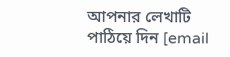আপনার লেখাটি পাঠিয়ে দিন [email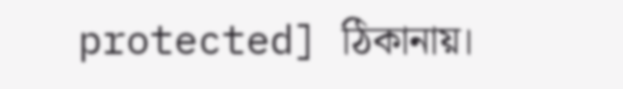protected] ঠিকানায়।